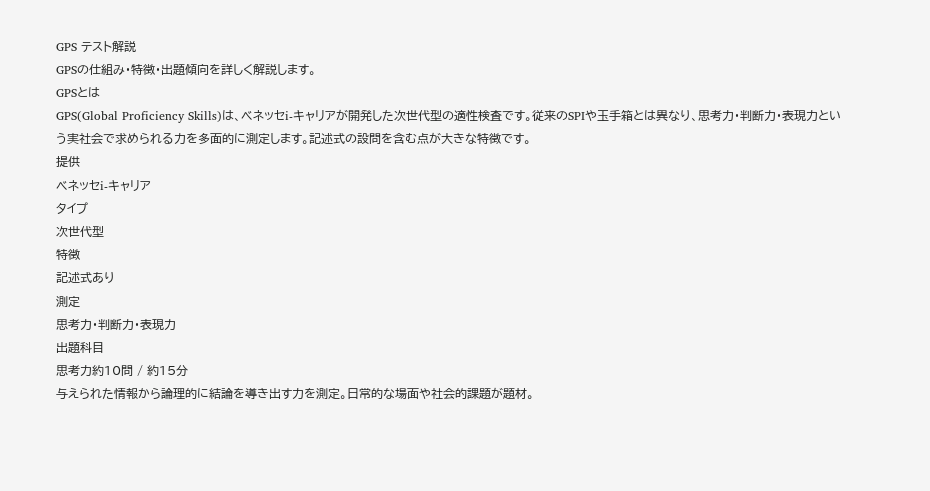GPS テスト解説
GPSの仕組み・特徴・出題傾向を詳しく解説します。
GPSとは
GPS(Global Proficiency Skills)は、ベネッセi-キャリアが開発した次世代型の適性検査です。従来のSPIや玉手箱とは異なり、思考力・判断力・表現力という実社会で求められる力を多面的に測定します。記述式の設問を含む点が大きな特徴です。
提供
ベネッセi-キャリア
タイプ
次世代型
特徴
記述式あり
測定
思考力・判断力・表現力
出題科目
思考力約10問 / 約15分
与えられた情報から論理的に結論を導き出す力を測定。日常的な場面や社会的課題が題材。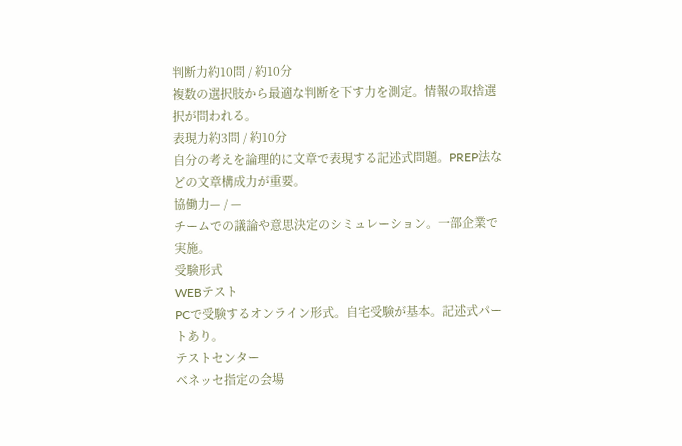判断力約10問 / 約10分
複数の選択肢から最適な判断を下す力を測定。情報の取捨選択が問われる。
表現力約3問 / 約10分
自分の考えを論理的に文章で表現する記述式問題。PREP法などの文章構成力が重要。
協働力— / —
チームでの議論や意思決定のシミュレーション。一部企業で実施。
受験形式
WEBテスト
PCで受験するオンライン形式。自宅受験が基本。記述式パートあり。
テストセンター
ベネッセ指定の会場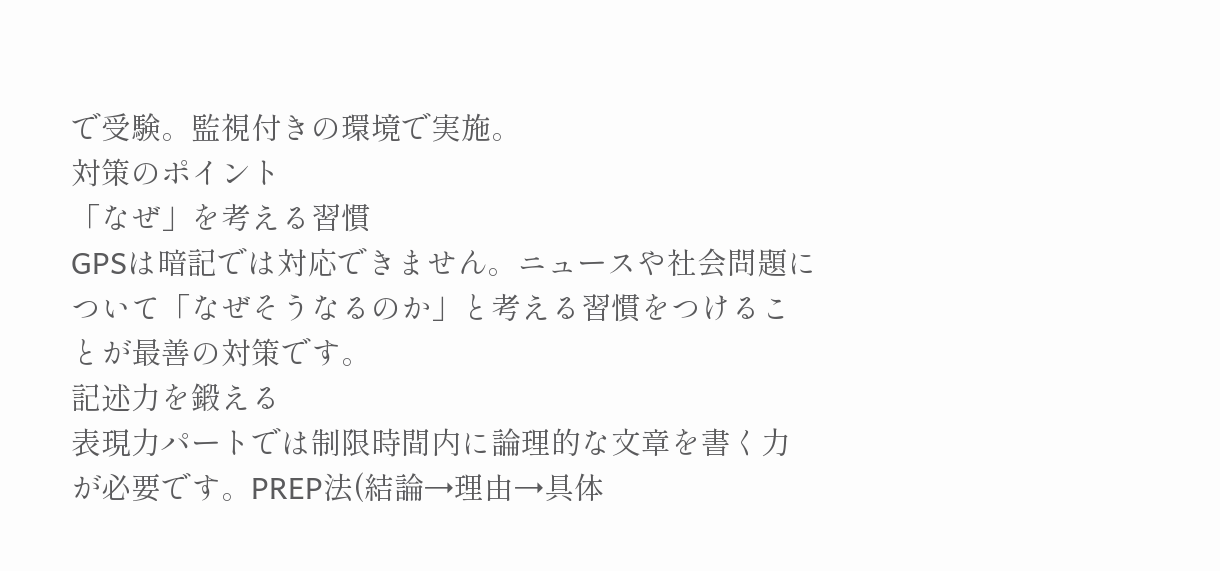で受験。監視付きの環境で実施。
対策のポイント
「なぜ」を考える習慣
GPSは暗記では対応できません。ニュースや社会問題について「なぜそうなるのか」と考える習慣をつけることが最善の対策です。
記述力を鍛える
表現力パートでは制限時間内に論理的な文章を書く力が必要です。PREP法(結論→理由→具体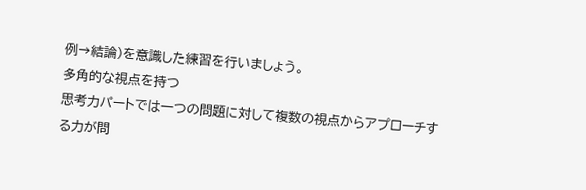例→結論)を意識した練習を行いましょう。
多角的な視点を持つ
思考力パートでは一つの問題に対して複数の視点からアプローチする力が問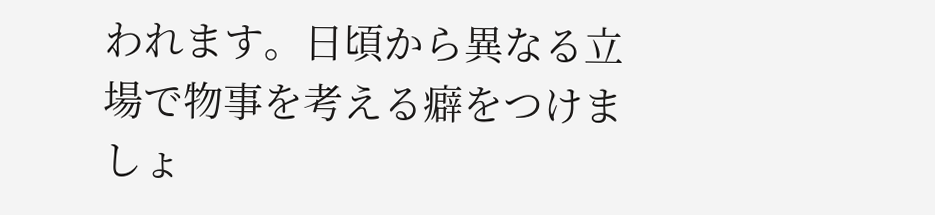われます。日頃から異なる立場で物事を考える癖をつけましょ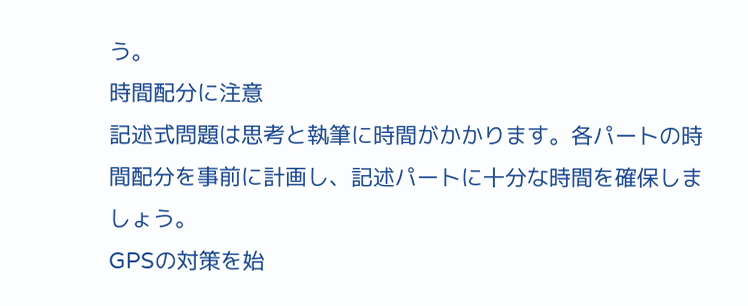う。
時間配分に注意
記述式問題は思考と執筆に時間がかかります。各パートの時間配分を事前に計画し、記述パートに十分な時間を確保しましょう。
GPSの対策を始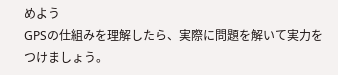めよう
GPSの仕組みを理解したら、実際に問題を解いて実力をつけましょう。